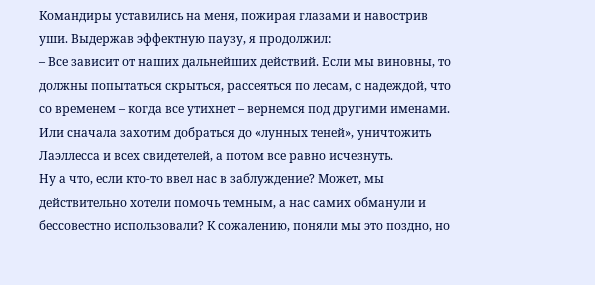Командиры уставились на меня, пожирая глазами и навострив уши. Выдержав эффектную паузу, я продолжил:
– Все зависит от наших дальнейших действий. Если мы виновны, то должны попытаться скрыться, рассеяться по лесам, с надеждой, что со временем – когда все утихнет – вернемся под другими именами. Или сначала захотим добраться до «лунных теней», уничтожить Лаэллесса и всех свидетелей, а потом все равно исчезнуть.
Ну а что, если кто-то ввел нас в заблуждение? Может, мы действительно хотели помочь темным, а нас самих обманули и бессовестно использовали? К сожалению, поняли мы это поздно, но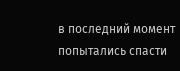в последний момент попытались спасти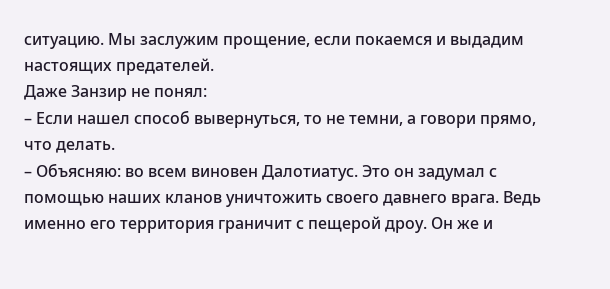ситуацию. Мы заслужим прощение, если покаемся и выдадим настоящих предателей.
Даже Занзир не понял:
– Если нашел способ вывернуться, то не темни, а говори прямо, что делать.
– Объясняю: во всем виновен Далотиатус. Это он задумал с помощью наших кланов уничтожить своего давнего врага. Ведь именно его территория граничит с пещерой дроу. Он же и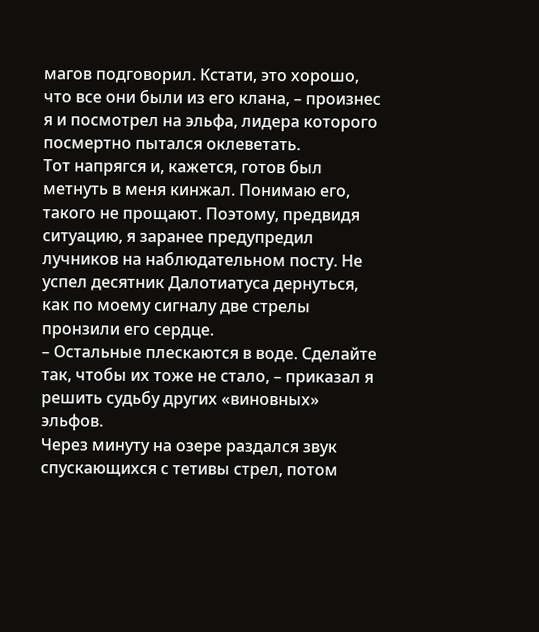магов подговорил. Кстати, это хорошо, что все они были из его клана, – произнес я и посмотрел на эльфа, лидера которого посмертно пытался оклеветать.
Тот напрягся и, кажется, готов был метнуть в меня кинжал. Понимаю его, такого не прощают. Поэтому, предвидя ситуацию, я заранее предупредил лучников на наблюдательном посту. Не успел десятник Далотиатуса дернуться, как по моему сигналу две стрелы пронзили его сердце.
– Остальные плескаются в воде. Сделайте так, чтобы их тоже не стало, – приказал я решить судьбу других «виновных» эльфов.
Через минуту на озере раздался звук спускающихся с тетивы стрел, потом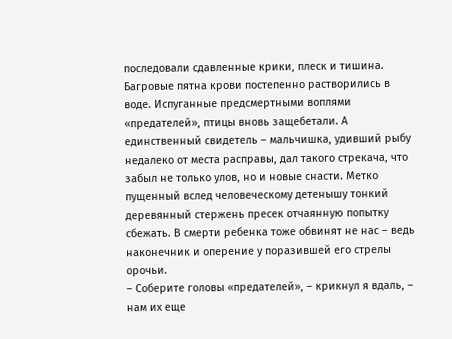последовали сдавленные крики, плеск и тишина. Багровые пятна крови постепенно растворились в воде. Испуганные предсмертными воплями «предателей», птицы вновь защебетали. А единственный свидетель – мальчишка, удивший рыбу недалеко от места расправы, дал такого стрекача, что забыл не только улов, но и новые снасти. Метко пущенный вслед человеческому детенышу тонкий деревянный стержень пресек отчаянную попытку сбежать. В смерти ребенка тоже обвинят не нас – ведь наконечник и оперение у поразившей его стрелы орочьи.
– Соберите головы «предателей», – крикнул я вдаль, – нам их еще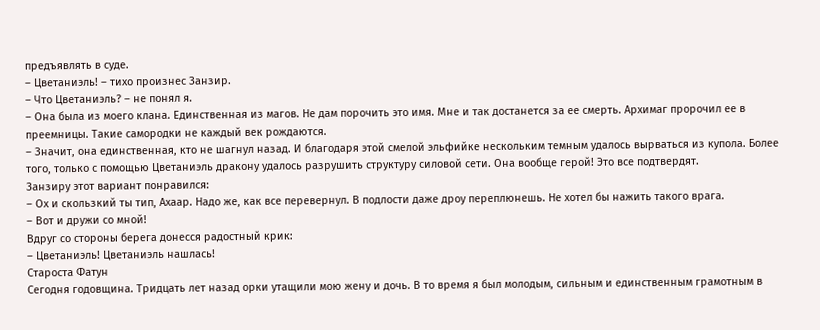предъявлять в суде.
– Цветаниэль! – тихо произнес Занзир.
– Что Цветаниэль? – не понял я.
– Она была из моего клана. Единственная из магов. Не дам порочить это имя. Мне и так достанется за ее смерть. Архимаг пророчил ее в преемницы. Такие самородки не каждый век рождаются.
– Значит, она единственная, кто не шагнул назад. И благодаря этой смелой эльфийке нескольким темным удалось вырваться из купола. Более того, только с помощью Цветаниэль дракону удалось разрушить структуру силовой сети. Она вообще герой! Это все подтвердят.
Занзиру этот вариант понравился:
– Ох и скользкий ты тип, Ахаар. Надо же, как все перевернул. В подлости даже дроу переплюнешь. Не хотел бы нажить такого врага.
– Вот и дружи со мной!
Вдруг со стороны берега донесся радостный крик:
– Цветаниэль! Цветаниэль нашлась!
Староста Фатун
Сегодня годовщина. Тридцать лет назад орки утащили мою жену и дочь. В то время я был молодым, сильным и единственным грамотным в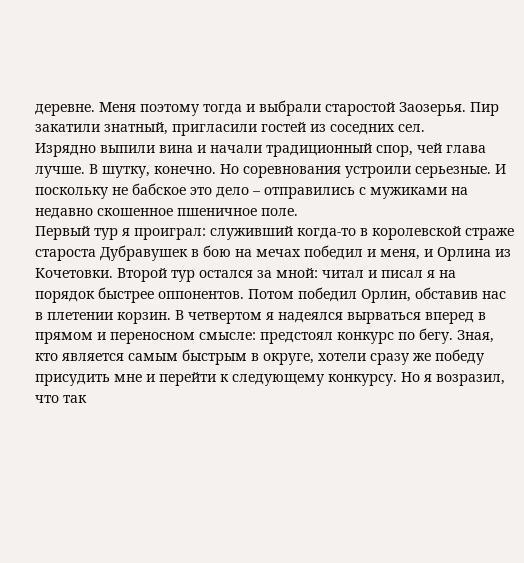деревне. Меня поэтому тогда и выбрали старостой Заозерья. Пир закатили знатный, пригласили гостей из соседних сел.
Изрядно выпили вина и начали традиционный спор, чей глава лучше. В шутку, конечно. Но соревнования устроили серьезные. И поскольку не бабское это дело – отправились с мужиками на недавно скошенное пшеничное поле.
Первый тур я проиграл: служивший когда-то в королевской страже староста Дубравушек в бою на мечах победил и меня, и Орлина из Кочетовки. Второй тур остался за мной: читал и писал я на порядок быстрее оппонентов. Потом победил Орлин, обставив нас в плетении корзин. В четвертом я надеялся вырваться вперед в прямом и переносном смысле: предстоял конкурс по бегу. Зная, кто является самым быстрым в округе, хотели сразу же победу присудить мне и перейти к следующему конкурсу. Но я возразил, что так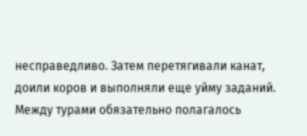несправедливо. Затем перетягивали канат, доили коров и выполняли еще уйму заданий.
Между турами обязательно полагалось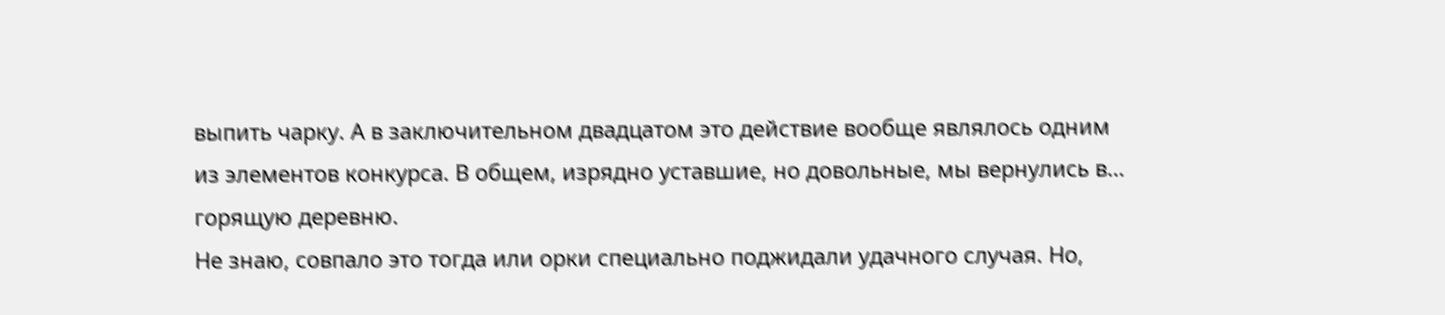выпить чарку. А в заключительном двадцатом это действие вообще являлось одним из элементов конкурса. В общем, изрядно уставшие, но довольные, мы вернулись в… горящую деревню.
Не знаю, совпало это тогда или орки специально поджидали удачного случая. Но,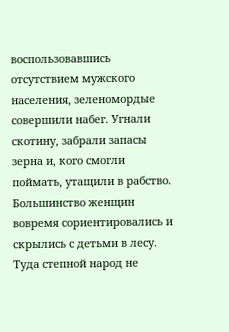воспользовавшись отсутствием мужского населения, зеленомордые совершили набег. Угнали скотину, забрали запасы зерна и, кого смогли поймать, утащили в рабство. Большинство женщин вовремя сориентировались и скрылись с детьми в лесу. Туда степной народ не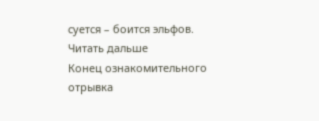суется – боится эльфов.
Читать дальше
Конец ознакомительного отрывка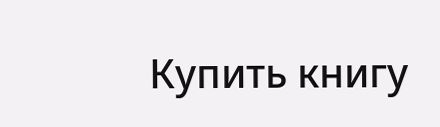Купить книгу